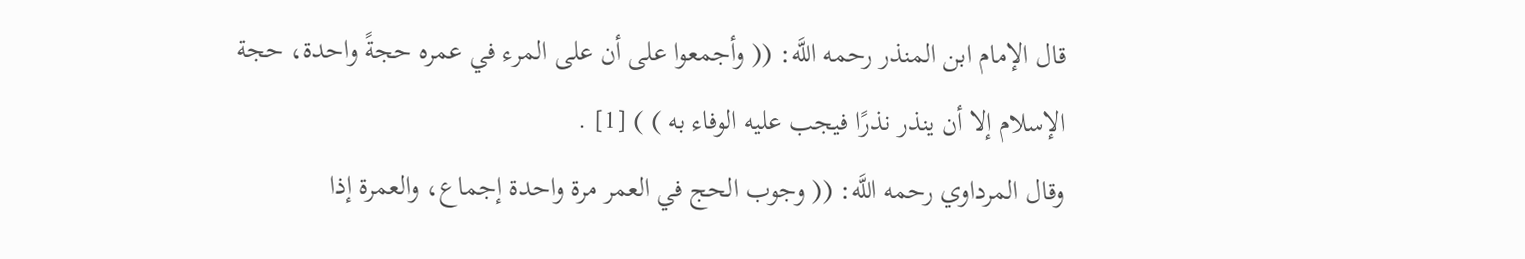قال الإمام ابن المنذر رحمه اللَّه: (( وأجمعوا على أن على المرء في عمره حجةً واحدة، حجة الإسلام إلا أن ينذر نذرًا فيجب عليه الوفاء به ) ) [1] .
وقال المرداوي رحمه اللَّه: (( وجوب الحج في العمر مرة واحدة إجماع، والعمرة إذا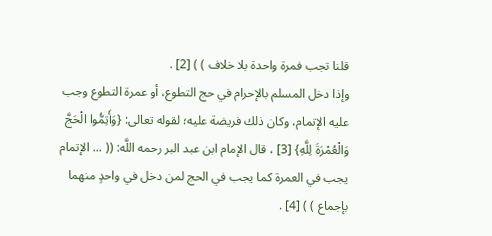قلنا تجب فمرة واحدة بلا خلاف ) ) [2] .
وإذا دخل المسلم بالإحرام في حج التطوع، أو عمرة التطوع وجب عليه الإتمام، وكان ذلك فريضة عليه؛ لقوله تعالى: {وَأَتِمُّوا الْحَجَّ وَالْعُمْرَةَ لِلَّهِ} [3] ، قال الإمام ابن عبد البر رحمه اللَّه: (( ... الإتمام يجب في العمرة كما يجب في الحج لمن دخل في واحدٍ منهما بإجماع ) ) [4] .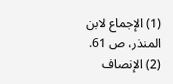(1) الإجماع لابن المنذر، ص 61.
(2) الإنصاف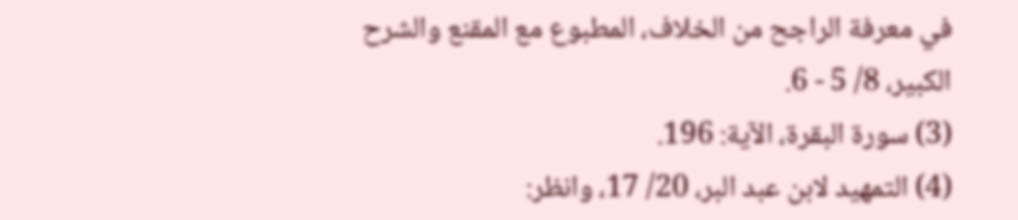في معرفة الراجح من الخلاف، المطبوع مع المقنع والشرح الكبير، 8/ 5 - 6.
(3) سورة البقرة، الآية: 196.
(4) التمهيد لابن عبد البر، 20/ 17، وانظر: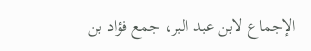الإجماع لابن عبد البر، جمع فؤاد بن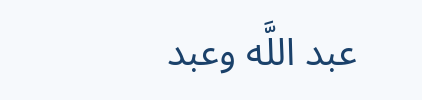عبد اللَّه وعبد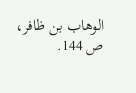الوهاب بن ظافر، ص 144.